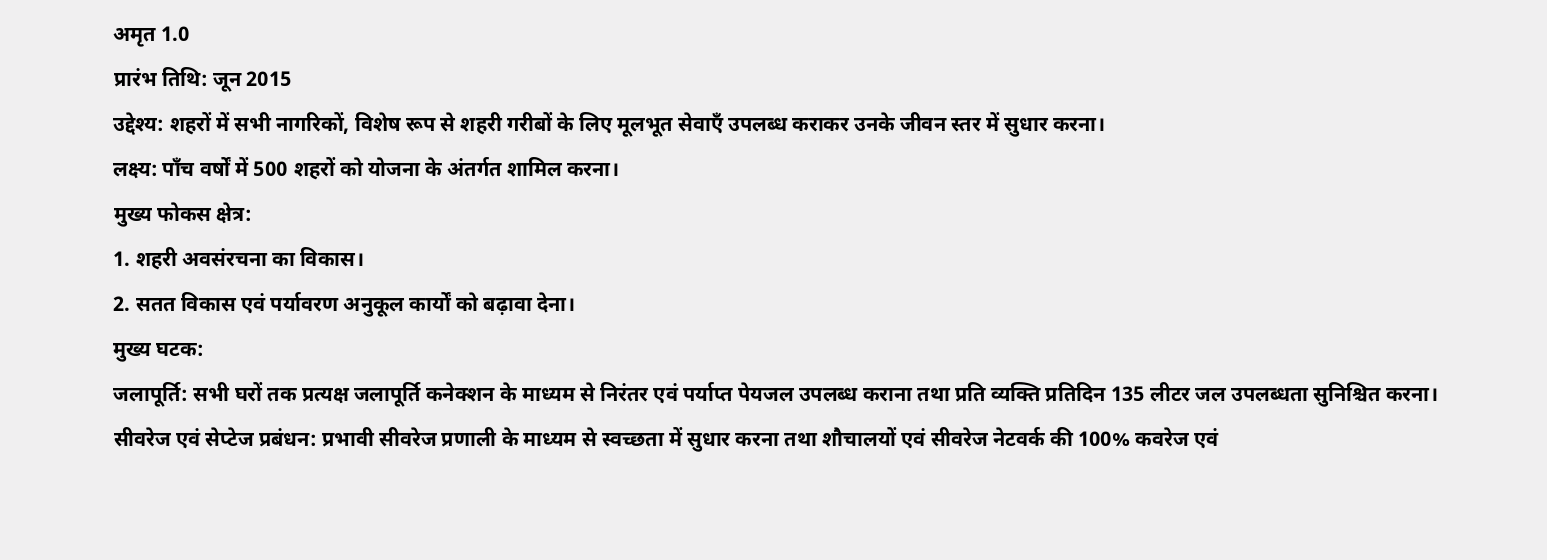अमृत 1.0
प्रारंभ तिथि: जून 2015
उद्देश्य: शहरों में सभी नागरिकों, विशेष रूप से शहरी गरीबों के लिए मूलभूत सेवाएँ उपलब्ध कराकर उनके जीवन स्तर में सुधार करना।
लक्ष्य: पाँच वर्षों में 500 शहरों को योजना के अंतर्गत शामिल करना।
मुख्य फोकस क्षेत्र:
1. शहरी अवसंरचना का विकास।
2. सतत विकास एवं पर्यावरण अनुकूल कार्यों को बढ़ावा देना।
मुख्य घटक:
जलापूर्ति: सभी घरों तक प्रत्यक्ष जलापूर्ति कनेक्शन के माध्यम से निरंतर एवं पर्याप्त पेयजल उपलब्ध कराना तथा प्रति व्यक्ति प्रतिदिन 135 लीटर जल उपलब्धता सुनिश्चित करना।
सीवरेज एवं सेप्टेज प्रबंधन: प्रभावी सीवरेज प्रणाली के माध्यम से स्वच्छता में सुधार करना तथा शौचालयों एवं सीवरेज नेटवर्क की 100% कवरेज एवं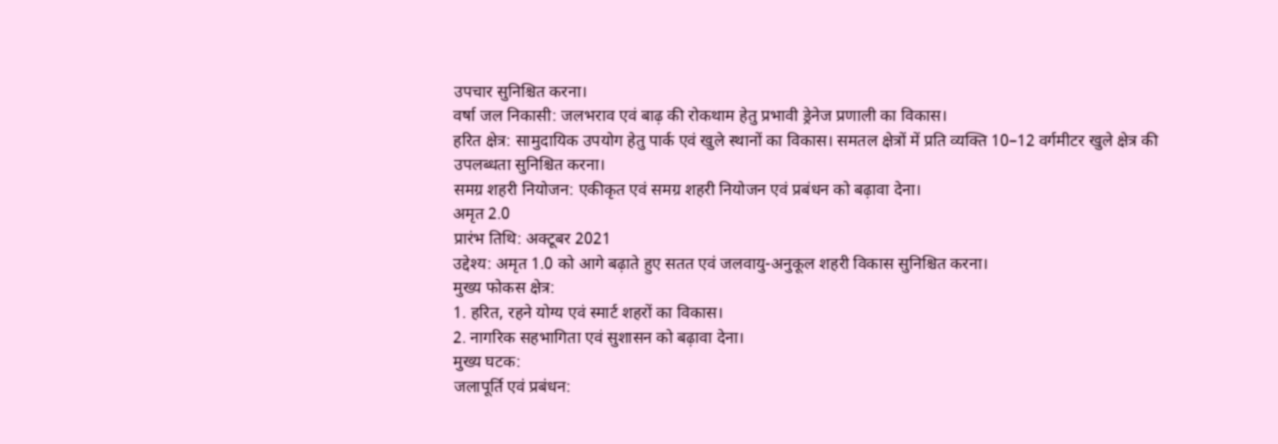उपचार सुनिश्चित करना।
वर्षा जल निकासी: जलभराव एवं बाढ़ की रोकथाम हेतु प्रभावी ड्रेनेज प्रणाली का विकास।
हरित क्षेत्र: सामुदायिक उपयोग हेतु पार्क एवं खुले स्थानों का विकास। समतल क्षेत्रों में प्रति व्यक्ति 10–12 वर्गमीटर खुले क्षेत्र की उपलब्धता सुनिश्चित करना।
समग्र शहरी नियोजन: एकीकृत एवं समग्र शहरी नियोजन एवं प्रबंधन को बढ़ावा देना।
अमृत 2.0
प्रारंभ तिथि: अक्टूबर 2021
उद्देश्य: अमृत 1.0 को आगे बढ़ाते हुए सतत एवं जलवायु-अनुकूल शहरी विकास सुनिश्चित करना।
मुख्य फोकस क्षेत्र:
1. हरित, रहने योग्य एवं स्मार्ट शहरों का विकास।
2. नागरिक सहभागिता एवं सुशासन को बढ़ावा देना।
मुख्य घटक:
जलापूर्ति एवं प्रबंधन: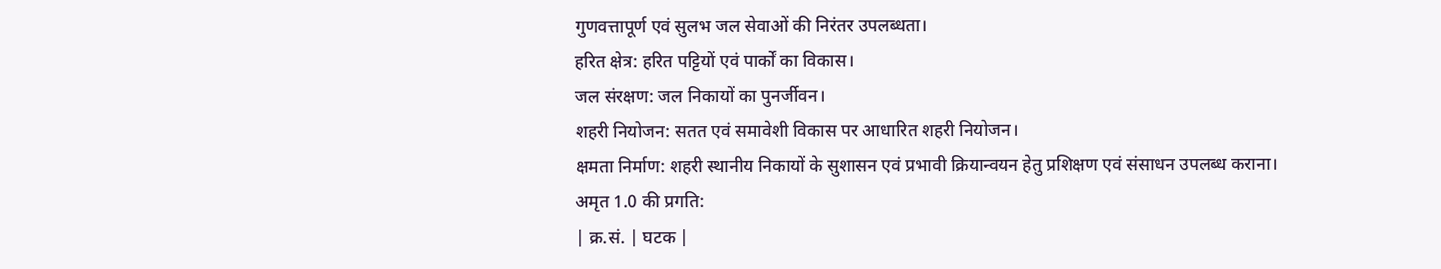गुणवत्तापूर्ण एवं सुलभ जल सेवाओं की निरंतर उपलब्धता।
हरित क्षेत्र: हरित पट्टियों एवं पार्कों का विकास।
जल संरक्षण: जल निकायों का पुनर्जीवन।
शहरी नियोजन: सतत एवं समावेशी विकास पर आधारित शहरी नियोजन।
क्षमता निर्माण: शहरी स्थानीय निकायों के सुशासन एवं प्रभावी क्रियान्वयन हेतु प्रशिक्षण एवं संसाधन उपलब्ध कराना।
अमृत 1.0 की प्रगति:
| क्र.सं. | घटक |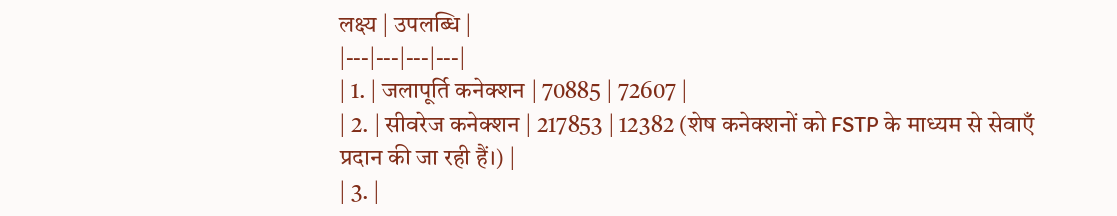लक्ष्य | उपलब्धि |
|---|---|---|---|
| 1. | जलापूर्ति कनेक्शन | 70885 | 72607 |
| 2. | सीवरेज कनेक्शन | 217853 | 12382 (शेष कनेक्शनों को FSTP के माध्यम से सेवाएँ प्रदान की जा रही हैं।) |
| 3. |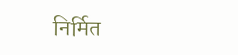निर्मित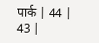पार्क | 44 | 43 |